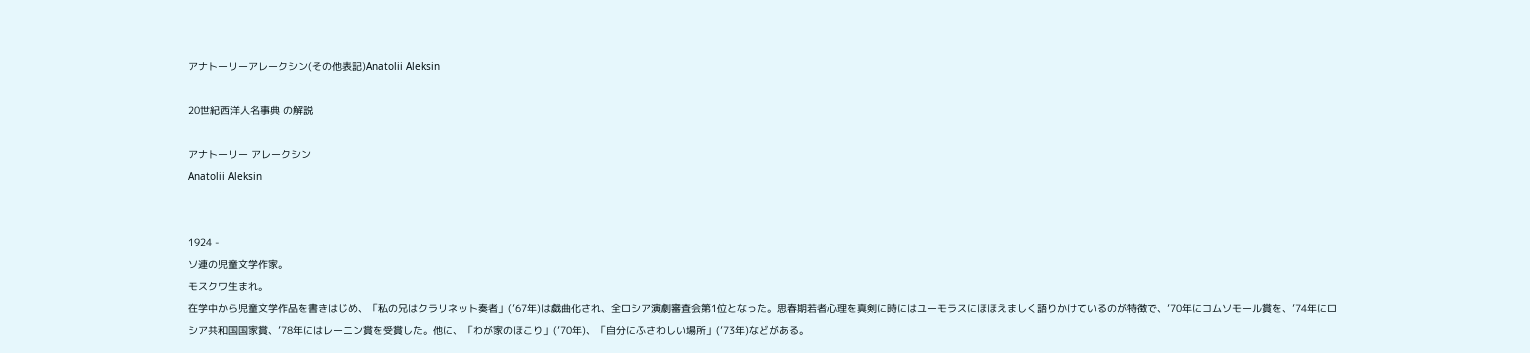アナトーリーアレークシン(その他表記)Anatolii Aleksin

20世紀西洋人名事典 の解説

アナトーリー アレークシン
Anatolii Aleksin


1924 -
ソ連の児童文学作家。
モスクワ生まれ。
在学中から児童文学作品を書きはじめ、「私の兄はクラリネット奏者」(’67年)は戯曲化され、全ロシア演劇審査会第1位となった。思春期若者心理を真剣に時にはユーモラスにほほえましく語りかけているのが特徴で、’70年にコムソモール賞を、’74年にロシア共和国国家賞、’78年にはレーニン賞を受賞した。他に、「わが家のほこり」(’70年)、「自分にふさわしい場所」(’73年)などがある。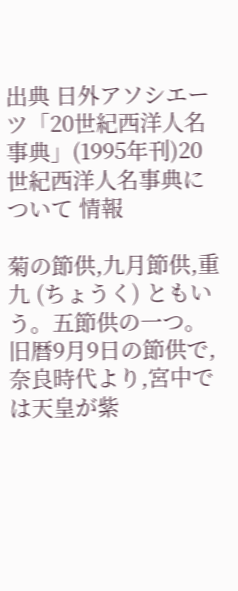出典 日外アソシエーツ「20世紀西洋人名事典」(1995年刊)20世紀西洋人名事典について 情報

菊の節供,九月節供,重九 (ちょうく) ともいう。五節供の一つ。旧暦9月9日の節供で,奈良時代より,宮中では天皇が紫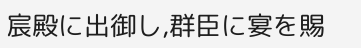宸殿に出御し,群臣に宴を賜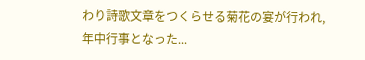わり詩歌文章をつくらせる菊花の宴が行われ,年中行事となった...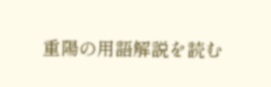重陽の用語解説を読む